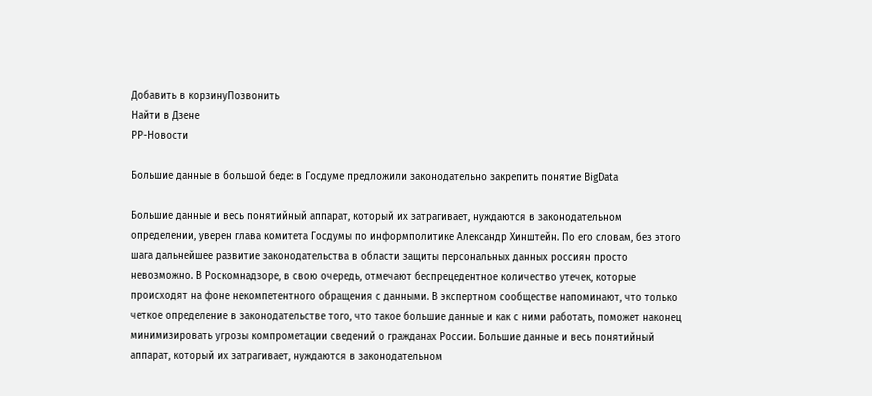Добавить в корзинуПозвонить
Найти в Дзене
РР-Новости

Большие данные в большой беде: в Госдуме предложили законодательно закрепить понятие BigData

Большие данные и весь понятийный аппарат, который их затрагивает, нуждаются в законодательном определении, уверен глава комитета Госдумы по информполитике Александр Хинштейн. По его словам, без этого шага дальнейшее развитие законодательства в области защиты персональных данных россиян просто невозможно. В Роскомнадзоре, в свою очередь, отмечают беспрецедентное количество утечек, которые происходят на фоне некомпетентного обращения с данными. В экспертном сообществе напоминают, что только четкое определение в законодательстве того, что такое большие данные и как с ними работать, поможет наконец минимизировать угрозы компрометации сведений о гражданах России. Большие данные и весь понятийный аппарат, который их затрагивает, нуждаются в законодательном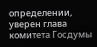определении, уверен глава комитета Госдумы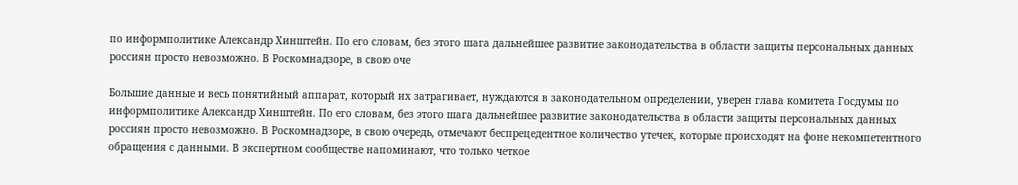по информполитике Александр Хинштейн. По его словам, без этого шага дальнейшее развитие законодательства в области защиты персональных данных россиян просто невозможно. В Роскомнадзоре, в свою оче

Большие данные и весь понятийный аппарат, который их затрагивает, нуждаются в законодательном определении, уверен глава комитета Госдумы по информполитике Александр Хинштейн. По его словам, без этого шага дальнейшее развитие законодательства в области защиты персональных данных россиян просто невозможно. В Роскомнадзоре, в свою очередь, отмечают беспрецедентное количество утечек, которые происходят на фоне некомпетентного обращения с данными. В экспертном сообществе напоминают, что только четкое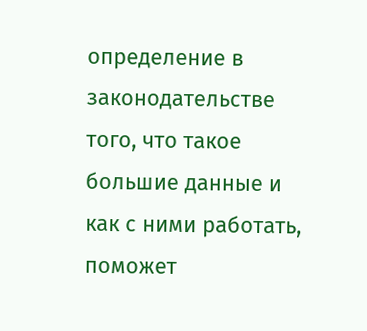определение в законодательстве того, что такое большие данные и как с ними работать, поможет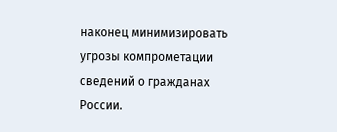наконец минимизировать угрозы компрометации сведений о гражданах России.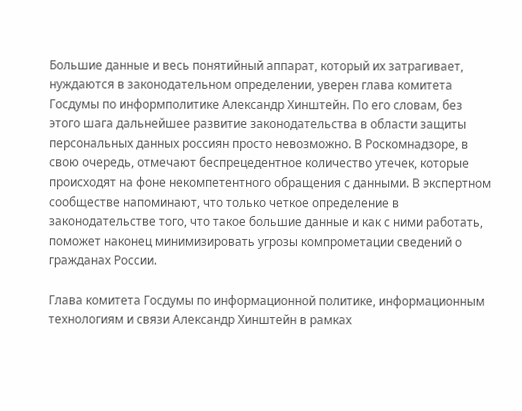Большие данные и весь понятийный аппарат, который их затрагивает, нуждаются в законодательном определении, уверен глава комитета Госдумы по информполитике Александр Хинштейн. По его словам, без этого шага дальнейшее развитие законодательства в области защиты персональных данных россиян просто невозможно. В Роскомнадзоре, в свою очередь, отмечают беспрецедентное количество утечек, которые происходят на фоне некомпетентного обращения с данными. В экспертном сообществе напоминают, что только четкое определение в законодательстве того, что такое большие данные и как с ними работать, поможет наконец минимизировать угрозы компрометации сведений о гражданах России.

Глава комитета Госдумы по информационной политике, информационным технологиям и связи Александр Хинштейн в рамках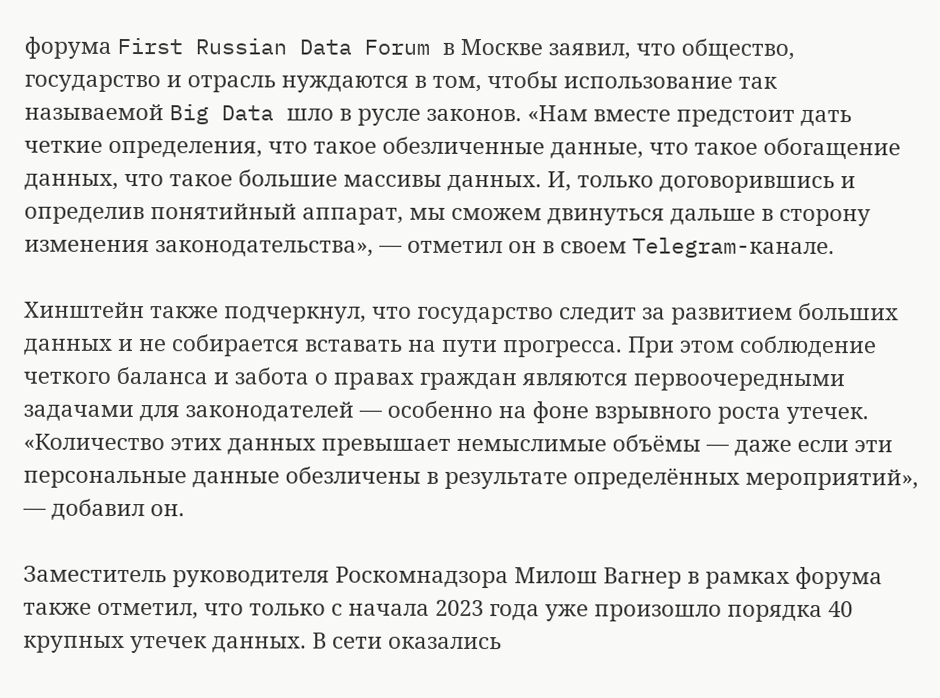форума First Russian Data Forum в Москве заявил, что общество, государство и отрасль нуждаются в том, чтобы использование так называемой Big Data шло в русле законов. «Нам вместе предстоит дать четкие определения, что такое обезличенные данные, что такое обогащение данных, что такое большие массивы данных. И, только договорившись и определив понятийный аппарат, мы сможем двинуться дальше в сторону изменения законодательства», — отметил он в своем Telegram-канале.

Хинштейн также подчеркнул, что государство следит за развитием больших данных и не собирается вставать на пути прогресса. При этом соблюдение четкого баланса и забота о правах граждан являются первоочередными задачами для законодателей — особенно на фоне взрывного роста утечек. «Количество этих данных превышает немыслимые объёмы — даже если эти персональные данные обезличены в результате определённых мероприятий», — добавил он.

Заместитель руководителя Роскомнадзора Милош Вагнер в рамках форума также отметил, что только с начала 2023 года уже произошло порядка 40 крупных утечек данных. В сети оказались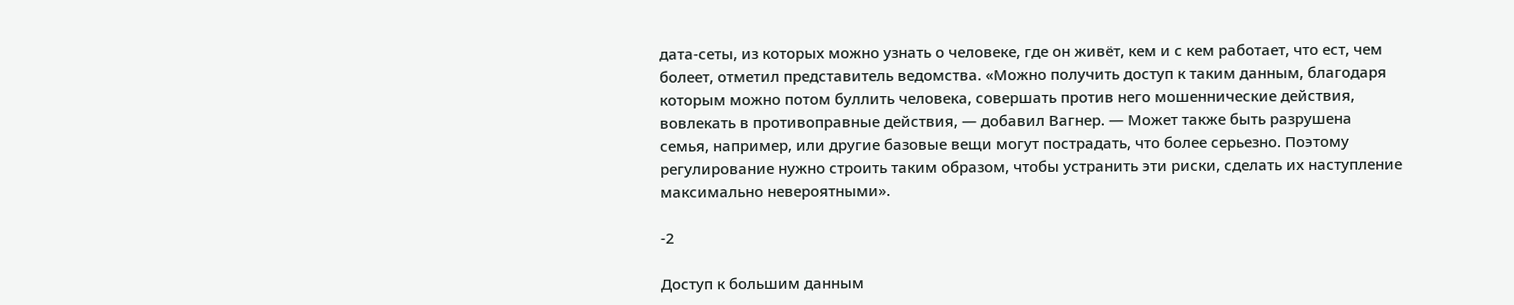дата-сеты, из которых можно узнать о человеке, где он живёт, кем и с кем работает, что ест, чем болеет, отметил представитель ведомства. «Можно получить доступ к таким данным, благодаря которым можно потом буллить человека, совершать против него мошеннические действия, вовлекать в противоправные действия, — добавил Вагнер. — Может также быть разрушена семья, например, или другие базовые вещи могут пострадать, что более серьезно. Поэтому регулирование нужно строить таким образом, чтобы устранить эти риски, сделать их наступление максимально невероятными».

-2

Доступ к большим данным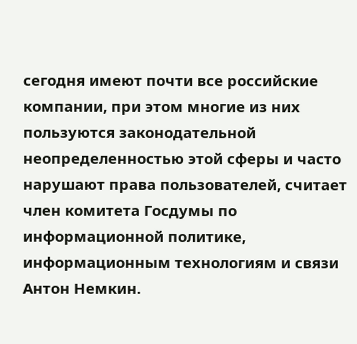сегодня имеют почти все российские компании, при этом многие из них пользуются законодательной неопределенностью этой сферы и часто нарушают права пользователей, считает член комитета Госдумы по информационной политике, информационным технологиям и связи Антон Немкин.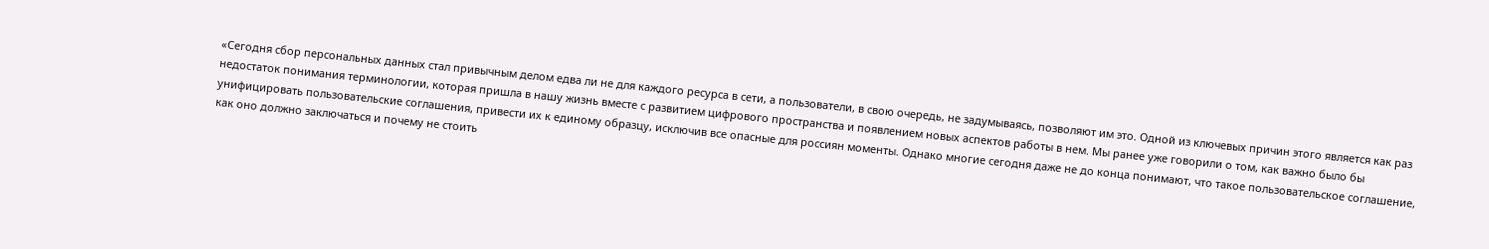«Сегодня сбор персональных данных стал привычным делом едва ли не для каждого ресурса в сети, а пользователи, в свою очередь, не задумываясь, позволяют им это. Одной из ключевых причин этого является как раз недостаток понимания терминологии, которая пришла в нашу жизнь вместе с развитием цифрового пространства и появлением новых аспектов работы в нем. Мы ранее уже говорили о том, как важно было бы унифицировать пользовательские соглашения, привести их к единому образцу, исключив все опасные для россиян моменты. Однако многие сегодня даже не до конца понимают, что такое пользовательское соглашение, как оно должно заключаться и почему не стоить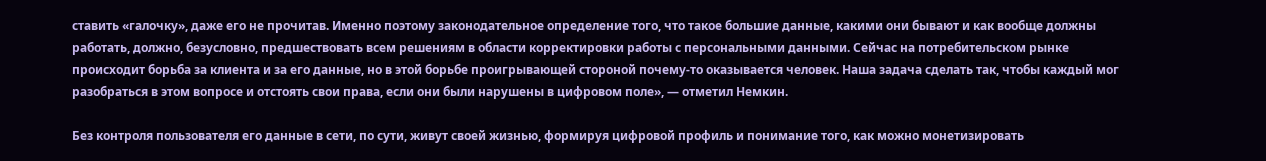ставить «галочку», даже его не прочитав. Именно поэтому законодательное определение того, что такое большие данные, какими они бывают и как вообще должны работать, должно, безусловно, предшествовать всем решениям в области корректировки работы с персональными данными. Сейчас на потребительском рынке происходит борьба за клиента и за его данные, но в этой борьбе проигрывающей стороной почему-то оказывается человек. Наша задача сделать так, чтобы каждый мог разобраться в этом вопросе и отстоять свои права, если они были нарушены в цифровом поле», — отметил Немкин.

Без контроля пользователя его данные в сети, по сути, живут своей жизнью, формируя цифровой профиль и понимание того, как можно монетизировать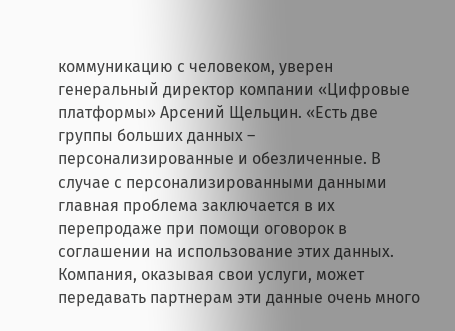коммуникацию с человеком, уверен генеральный директор компании «Цифровые платформы» Арсений Щельцин. «Есть две группы больших данных – персонализированные и обезличенные. В случае с персонализированными данными главная проблема заключается в их перепродаже при помощи оговорок в соглашении на использование этих данных. Компания, оказывая свои услуги, может передавать партнерам эти данные очень много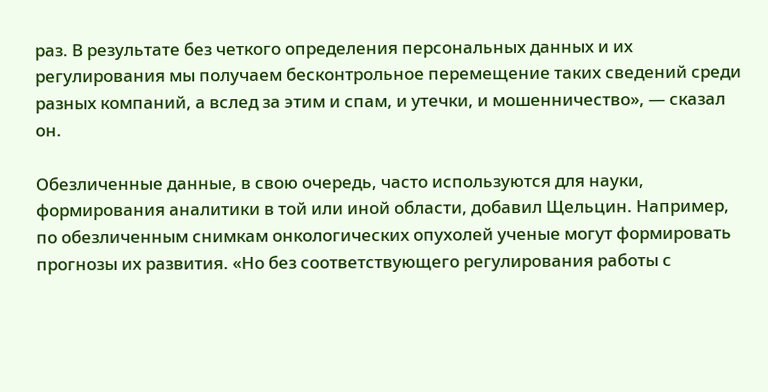раз. В результате без четкого определения персональных данных и их регулирования мы получаем бесконтрольное перемещение таких сведений среди разных компаний, а вслед за этим и спам, и утечки, и мошенничество», — сказал он.

Обезличенные данные, в свою очередь, часто используются для науки, формирования аналитики в той или иной области, добавил Щельцин. Например, по обезличенным снимкам онкологических опухолей ученые могут формировать прогнозы их развития. «Но без соответствующего регулирования работы с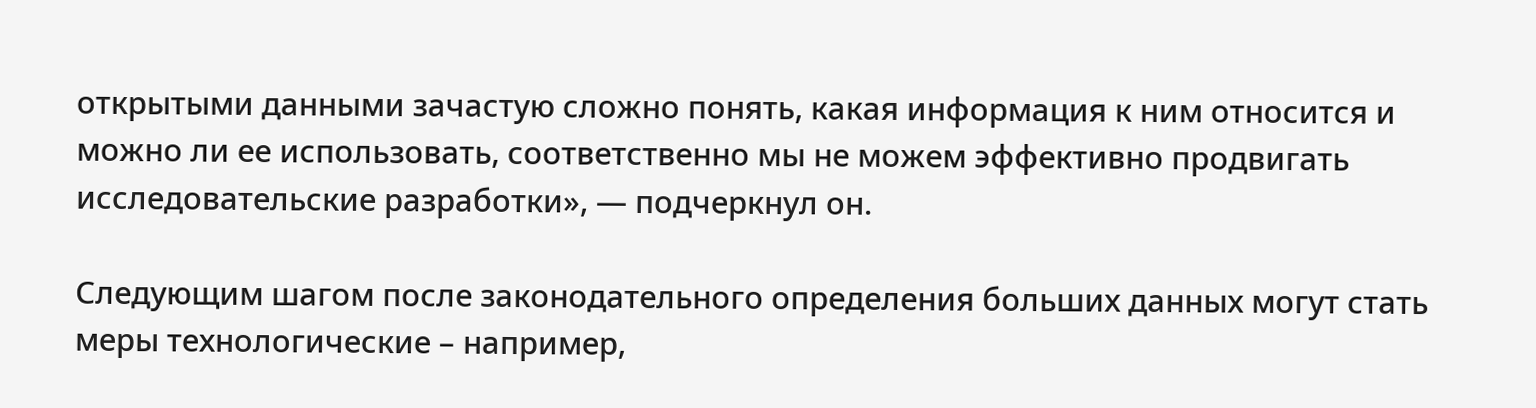открытыми данными зачастую сложно понять, какая информация к ним относится и можно ли ее использовать, соответственно мы не можем эффективно продвигать исследовательские разработки», — подчеркнул он.

Следующим шагом после законодательного определения больших данных могут стать меры технологические – например,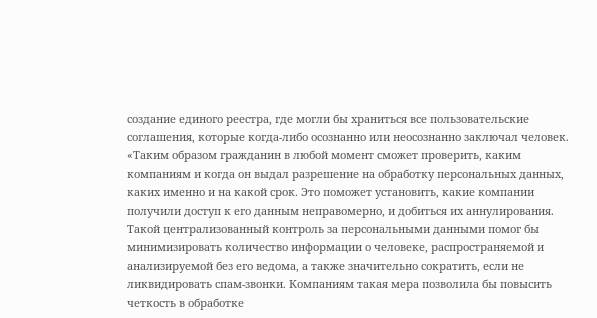создание единого реестра, где могли бы храниться все пользовательские соглашения, которые когда-либо осознанно или неосознанно заключал человек. «Таким образом гражданин в любой момент сможет проверить, каким компаниям и когда он выдал разрешение на обработку персональных данных, каких именно и на какой срок. Это поможет установить, какие компании получили доступ к его данным неправомерно, и добиться их аннулирования. Такой централизованный контроль за персональными данными помог бы минимизировать количество информации о человеке, распространяемой и анализируемой без его ведома, а также значительно сократить, если не ликвидировать спам-звонки. Компаниям такая мера позволила бы повысить четкость в обработке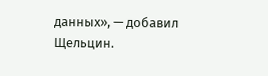данных», — добавил Щельцин.